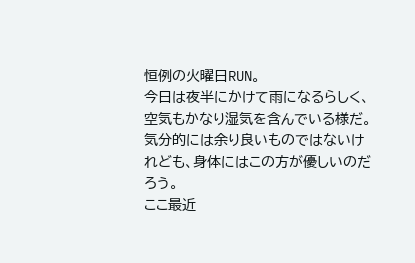恒例の火曜日RUN。
今日は夜半にかけて雨になるらしく、空気もかなり湿気を含んでいる様だ。
気分的には余り良いものではないけれども、身体にはこの方が優しいのだろう。
ここ最近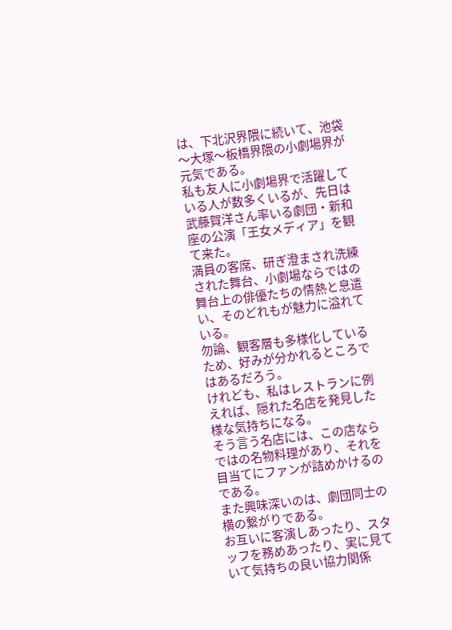は、下北沢界隈に続いて、池袋〜大塚〜板橋界隈の小劇場界が元気である。
私も友人に小劇場界で活躍している人が数多くいるが、先日は武藤賀洋さん率いる劇団・新和座の公演「王女メディア」を観て来た。
満員の客席、研ぎ澄まされ洗練された舞台、小劇場ならではの舞台上の俳優たちの情熱と息遣い、そのどれもが魅力に溢れている。
勿論、観客層も多様化しているため、好みが分かれるところではあるだろう。
けれども、私はレストランに例えれば、隠れた名店を発見した様な気持ちになる。
そう言う名店には、この店ならではの名物料理があり、それを目当てにファンが詰めかけるのである。
また興味深いのは、劇団同士の横の繋がりである。
お互いに客演しあったり、スタッフを務めあったり、実に見ていて気持ちの良い協力関係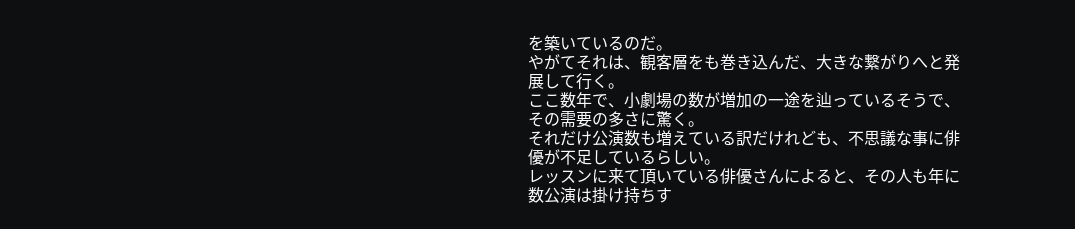を築いているのだ。
やがてそれは、観客層をも巻き込んだ、大きな繋がりへと発展して行く。
ここ数年で、小劇場の数が増加の一途を辿っているそうで、その需要の多さに驚く。
それだけ公演数も増えている訳だけれども、不思議な事に俳優が不足しているらしい。
レッスンに来て頂いている俳優さんによると、その人も年に数公演は掛け持ちす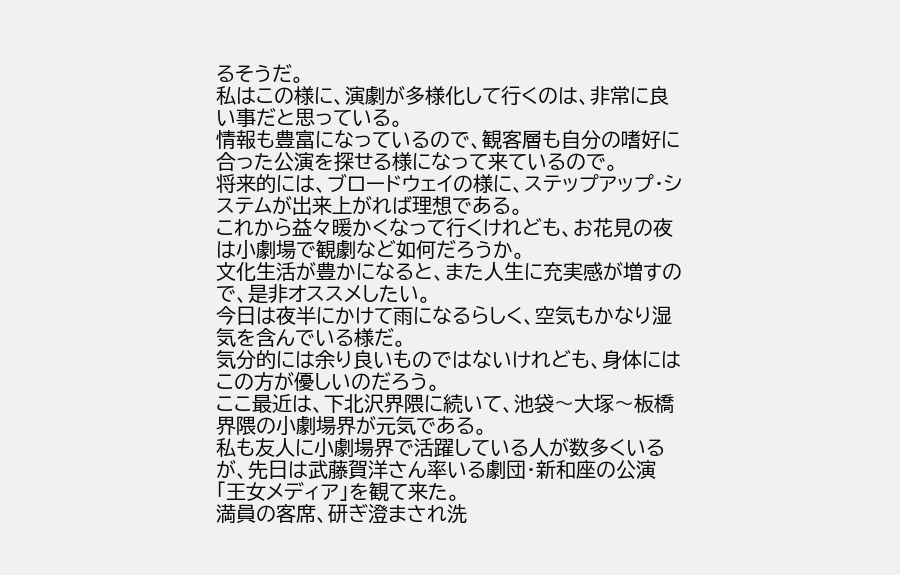るそうだ。
私はこの様に、演劇が多様化して行くのは、非常に良い事だと思っている。
情報も豊富になっているので、観客層も自分の嗜好に合った公演を探せる様になって来ているので。
将来的には、ブロードウェイの様に、ステップアップ・システムが出来上がれば理想である。
これから益々暖かくなって行くけれども、お花見の夜は小劇場で観劇など如何だろうか。
文化生活が豊かになると、また人生に充実感が増すので、是非オススメしたい。
今日は夜半にかけて雨になるらしく、空気もかなり湿気を含んでいる様だ。
気分的には余り良いものではないけれども、身体にはこの方が優しいのだろう。
ここ最近は、下北沢界隈に続いて、池袋〜大塚〜板橋界隈の小劇場界が元気である。
私も友人に小劇場界で活躍している人が数多くいるが、先日は武藤賀洋さん率いる劇団・新和座の公演「王女メディア」を観て来た。
満員の客席、研ぎ澄まされ洗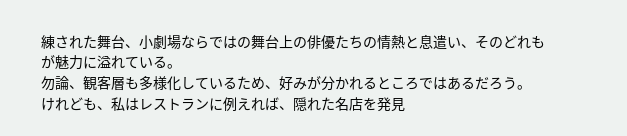練された舞台、小劇場ならではの舞台上の俳優たちの情熱と息遣い、そのどれもが魅力に溢れている。
勿論、観客層も多様化しているため、好みが分かれるところではあるだろう。
けれども、私はレストランに例えれば、隠れた名店を発見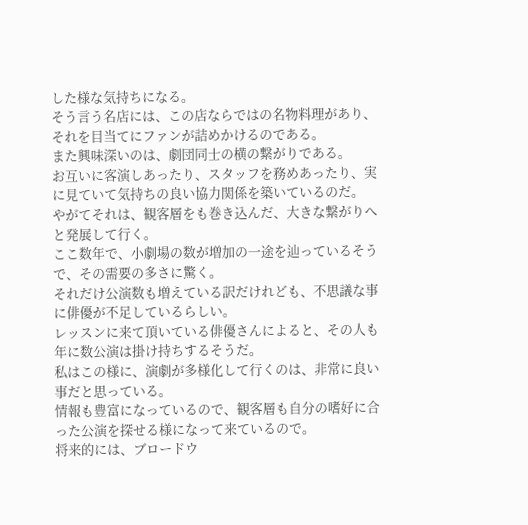した様な気持ちになる。
そう言う名店には、この店ならではの名物料理があり、それを目当てにファンが詰めかけるのである。
また興味深いのは、劇団同士の横の繋がりである。
お互いに客演しあったり、スタッフを務めあったり、実に見ていて気持ちの良い協力関係を築いているのだ。
やがてそれは、観客層をも巻き込んだ、大きな繋がりへと発展して行く。
ここ数年で、小劇場の数が増加の一途を辿っているそうで、その需要の多さに驚く。
それだけ公演数も増えている訳だけれども、不思議な事に俳優が不足しているらしい。
レッスンに来て頂いている俳優さんによると、その人も年に数公演は掛け持ちするそうだ。
私はこの様に、演劇が多様化して行くのは、非常に良い事だと思っている。
情報も豊富になっているので、観客層も自分の嗜好に合った公演を探せる様になって来ているので。
将来的には、ブロードウ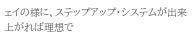ェイの様に、ステップアップ・システムが出来上がれば理想で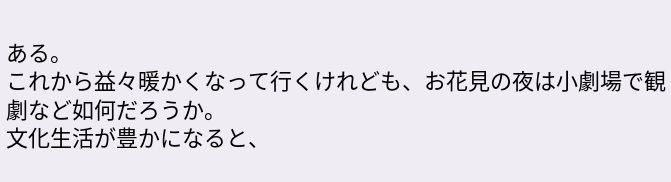ある。
これから益々暖かくなって行くけれども、お花見の夜は小劇場で観劇など如何だろうか。
文化生活が豊かになると、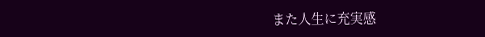また人生に充実感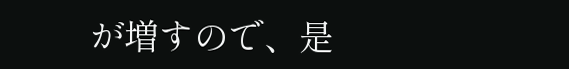が増すので、是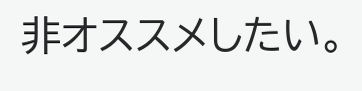非オススメしたい。